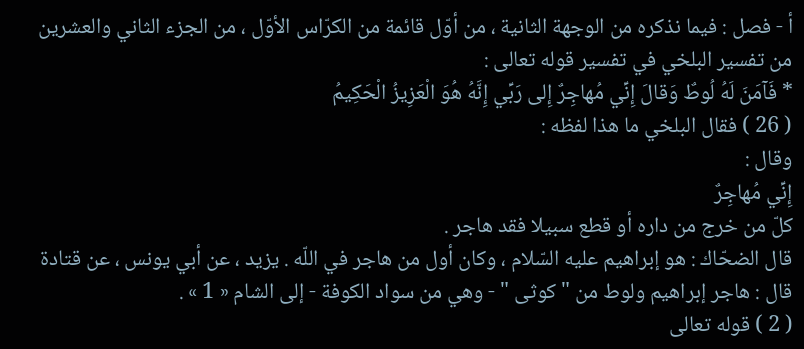أ - فصل : فيما نذكره من الوجهة الثانية ، من أوّل قائمة من الكرّاس الأوّل ، من الجزء الثاني والعشرين من تفسير البلخي في تفسير قوله تعالى :
* فَآمَنَ لَهُ لُوطٌ وَقالَ إِنِّي مُهاجِرٌ إِلى رَبِّي إِنَّهُ هُوَ الْعَزِيزُ الْحَكِيمُ
( 26 ) فقال البلخي ما هذا لفظه :
وقال :
إِنِّي مُهاجِرٌ
كلّ من خرج من داره أو قطع سبيلا فقد هاجر .
قال الضحّاك : هو إبراهيم عليه السّلام ، وكان أول من هاجر في اللّه . يزيد ، عن أبي يونس ، عن قتادة قال : هاجر إبراهيم ولوط من " كوثى " - وهي من سواد الكوفة - إلى الشام « 1 » .
( 2 ) قوله تعالى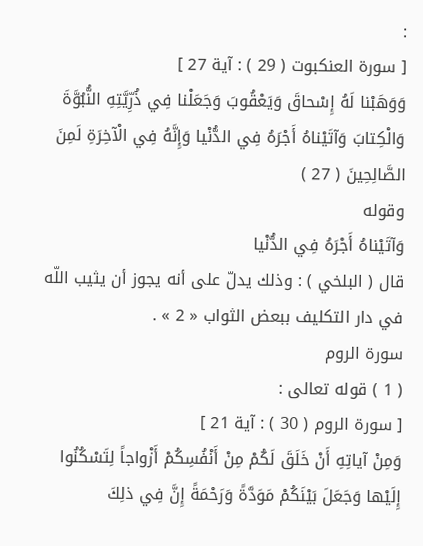:
[ سورة العنكبوت ( 29 ) : آية 27 ]
وَوَهَبْنا لَهُ إِسْحاقَ وَيَعْقُوبَ وَجَعَلْنا فِي ذُرِّيَّتِهِ النُّبُوَّةَ وَالْكِتابَ وَآتَيْناهُ أَجْرَهُ فِي الدُّنْيا وَإِنَّهُ فِي الْآخِرَةِ لَمِنَ الصَّالِحِينَ ( 27 )
وقوله
وَآتَيْناهُ أَجْرَهُ فِي الدُّنْيا
قال ( البلخي ) : وذلك يدلّ على أنه يجوز أن يثيب اللّه في دار التكليف ببعض الثواب « 2 » .
سورة الروم
( 1 ) قوله تعالى :
[ سورة الروم ( 30 ) : آية 21 ]
وَمِنْ آياتِهِ أَنْ خَلَقَ لَكُمْ مِنْ أَنْفُسِكُمْ أَزْواجاً لِتَسْكُنُوا إِلَيْها وَجَعَلَ بَيْنَكُمْ مَوَدَّةً وَرَحْمَةً إِنَّ فِي ذلِكَ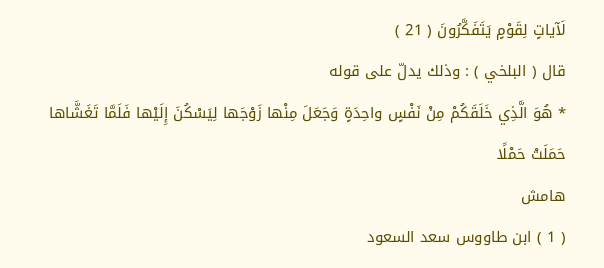لَآياتٍ لِقَوْمٍ يَتَفَكَّرُونَ ( 21 )
قال ( البلخي ) : وذلك يدلّ على قوله
* هُوَ الَّذِي خَلَقَكُمْ مِنْ نَفْسٍ واحِدَةٍ وَجَعَلَ مِنْها زَوْجَها لِيَسْكُنَ إِلَيْها فَلَمَّا تَغَشَّاها حَمَلَتْ حَمْلًا
هامش
( 1 ) ابن طاووس سعد السعود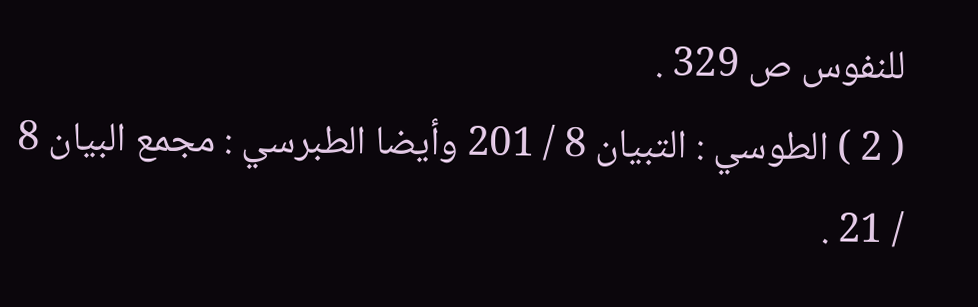للنفوس ص 329 .
( 2 ) الطوسي : التبيان 8 / 201 وأيضا الطبرسي : مجمع البيان 8 / 21 .